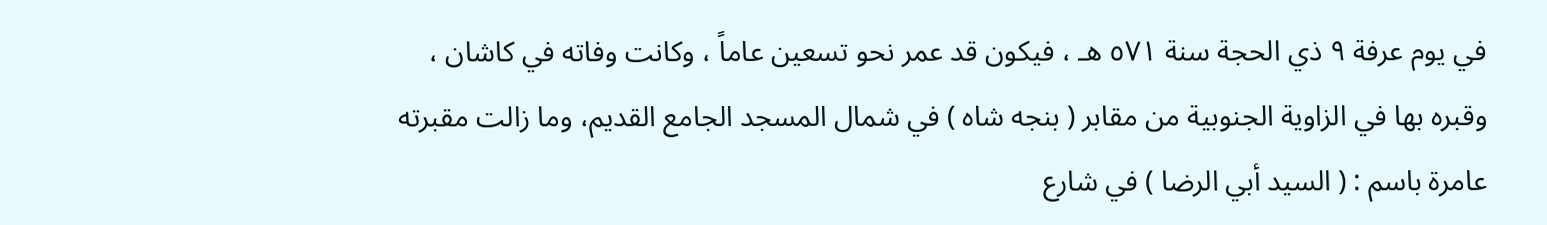في يوم عرفة ٩ ذي الحجة سنة ٥٧١ هـ ، فيكون قد عمر نحو تسعين عاماً ، وكانت وفاته في كاشان ، وقبره بها في الزاوية الجنوبية من مقابر ( بنجه شاه ) في شمال المسجد الجامع القديم، وما زالت مقبرته عامرة باسم : ( السيد أبي الرضا ) في شارع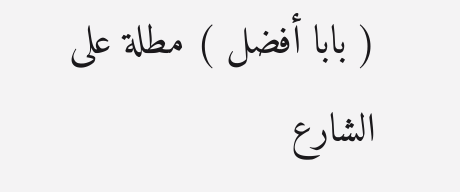( بابا أفضل ) مطلة على الشارع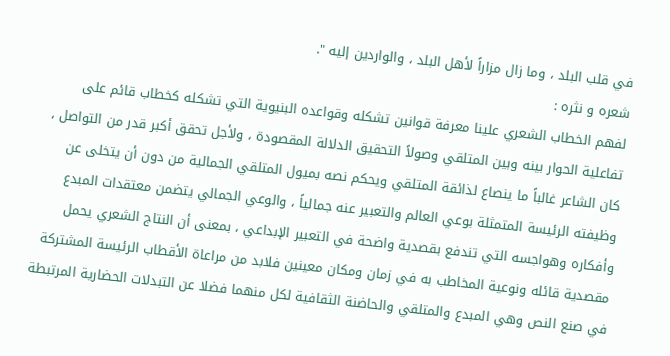في قلب البلد ، وما زال مزاراً لأهل البلد ، والواردين إليه ".
شعره و نثره :
لفهم الخطاب الشعري علينا معرفة قوانين تشكله وقواعده البنيوية التي تشكله كخطاب قائم على تفاعلية الحوار بينه وبين المتلقي وصولاً التحقيق الدلالة المقصودة ، ولأجل تحقق أكبر قدر من التواصل ، كان الشاعر غالباً ما ينصاع لذائقة المتلقي ويحكم نصه بميول المتلقي الجمالية من دون أن يتخلى عن وظيفته الرئيسة المتمثلة بوعي العالم والتعبير عنه جمالياً ، والوعي الجمالي يتضمن معتقدات المبدع وأفكاره وهواجسه التي تندفع بقصدية واضحة في التعبير الإبداعي ، بمعنى أن النتاج الشعري يحمل مقصدية قائله ونوعية المخاطب به في زمان ومكان معينين فلابد من مراعاة الأقطاب الرئيسة المشتركة في صنع النص وهي المبدع والمتلقي والحاضنة الثقافية لكل منهما فضلا عن التبدلات الحضارية المرتبطة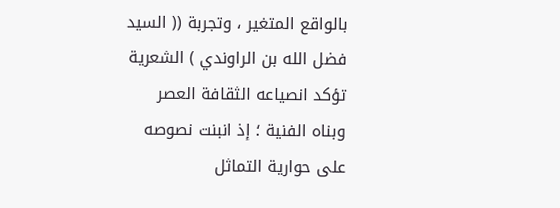بالواقع المتغير ، وتجربة (( السيد فضل الله بن الراوندي ) الشعرية تؤكد انصياعه الثقافة العصر وبناه الفنية ؛ إذ انبنت نصوصه على حوارية التماثل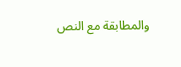والمطابقة مع النص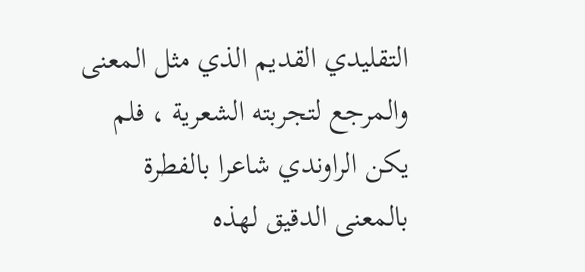التقليدي القديم الذي مثل المعنى والمرجع لتجربته الشعرية ، فلم يكن الراوندي شاعرا بالفطرة بالمعنى الدقيق لهذه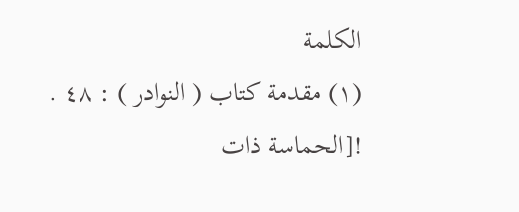الكلمة
(۱) مقدمة كتاب ( النوادر ) : ٤٨ .
![الحماسة ذات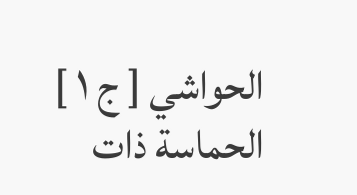الحواشي [ ج ١ ] الحماسة ذات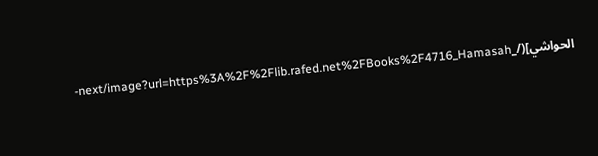الحواشي](/_next/image?url=https%3A%2F%2Flib.rafed.net%2FBooks%2F4716_Hamasah-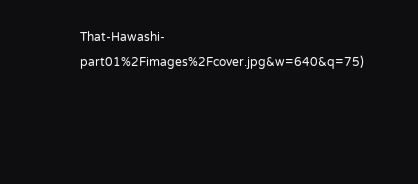That-Hawashi-part01%2Fimages%2Fcover.jpg&w=640&q=75)